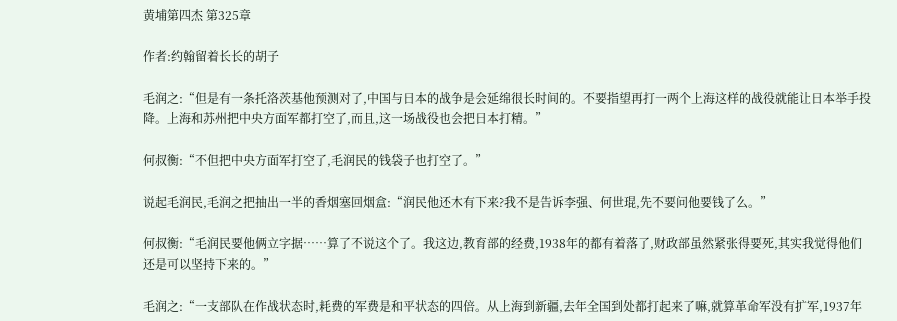黄埔第四杰 第325章

作者:约翰留着长长的胡子

毛润之:“但是有一条托洛茨基他预测对了,中国与日本的战争是会延绵很长时间的。不要指望再打一两个上海这样的战役就能让日本举手投降。上海和苏州把中央方面军都打空了,而且,这一场战役也会把日本打精。”

何叔衡:“不但把中央方面军打空了,毛润民的钱袋子也打空了。”

说起毛润民,毛润之把抽出一半的香烟塞回烟盒:“润民他还木有下来?我不是告诉李强、何世琨,先不要问他要钱了么。”

何叔衡:“毛润民要他俩立字据……算了不说这个了。我这边,教育部的经费,1938年的都有着落了,财政部虽然紧张得要死,其实我觉得他们还是可以坚持下来的。”

毛润之:“一支部队在作战状态时,耗费的军费是和平状态的四倍。从上海到新疆,去年全国到处都打起来了嘛,就算革命军没有扩军,1937年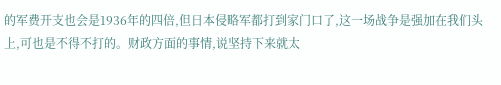的军费开支也会是1936年的四倍,但日本侵略军都打到家门口了,这一场战争是强加在我们头上,可也是不得不打的。财政方面的事情,说坚持下来就太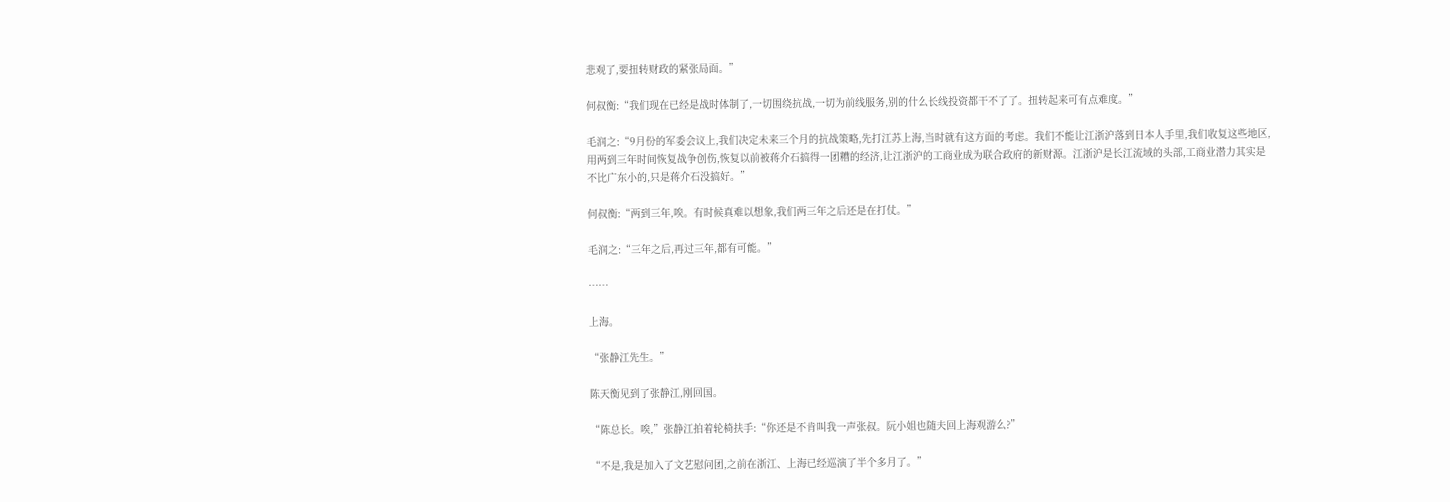悲观了,要扭转财政的紧张局面。”

何叔衡:“我们现在已经是战时体制了,一切围绕抗战,一切为前线服务,别的什么长线投资都干不了了。扭转起来可有点难度。”

毛润之:“9月份的军委会议上,我们决定未来三个月的抗战策略,先打江苏上海,当时就有这方面的考虑。我们不能让江浙沪落到日本人手里,我们收复这些地区,用两到三年时间恢复战争创伤,恢复以前被蒋介石搞得一团糟的经济,让江浙沪的工商业成为联合政府的新财源。江浙沪是长江流域的头部,工商业潜力其实是不比广东小的,只是蒋介石没搞好。”

何叔衡:“两到三年,唉。有时候真难以想象,我们两三年之后还是在打仗。”

毛润之:“三年之后,再过三年,都有可能。”

……

上海。

“张静江先生。”

陈天衡见到了张静江,刚回国。

“陈总长。唉,”张静江拍着轮椅扶手:“你还是不肯叫我一声张叔。阮小姐也随夫回上海观游么?”

“不是,我是加入了文艺慰问团,之前在浙江、上海已经巡演了半个多月了。”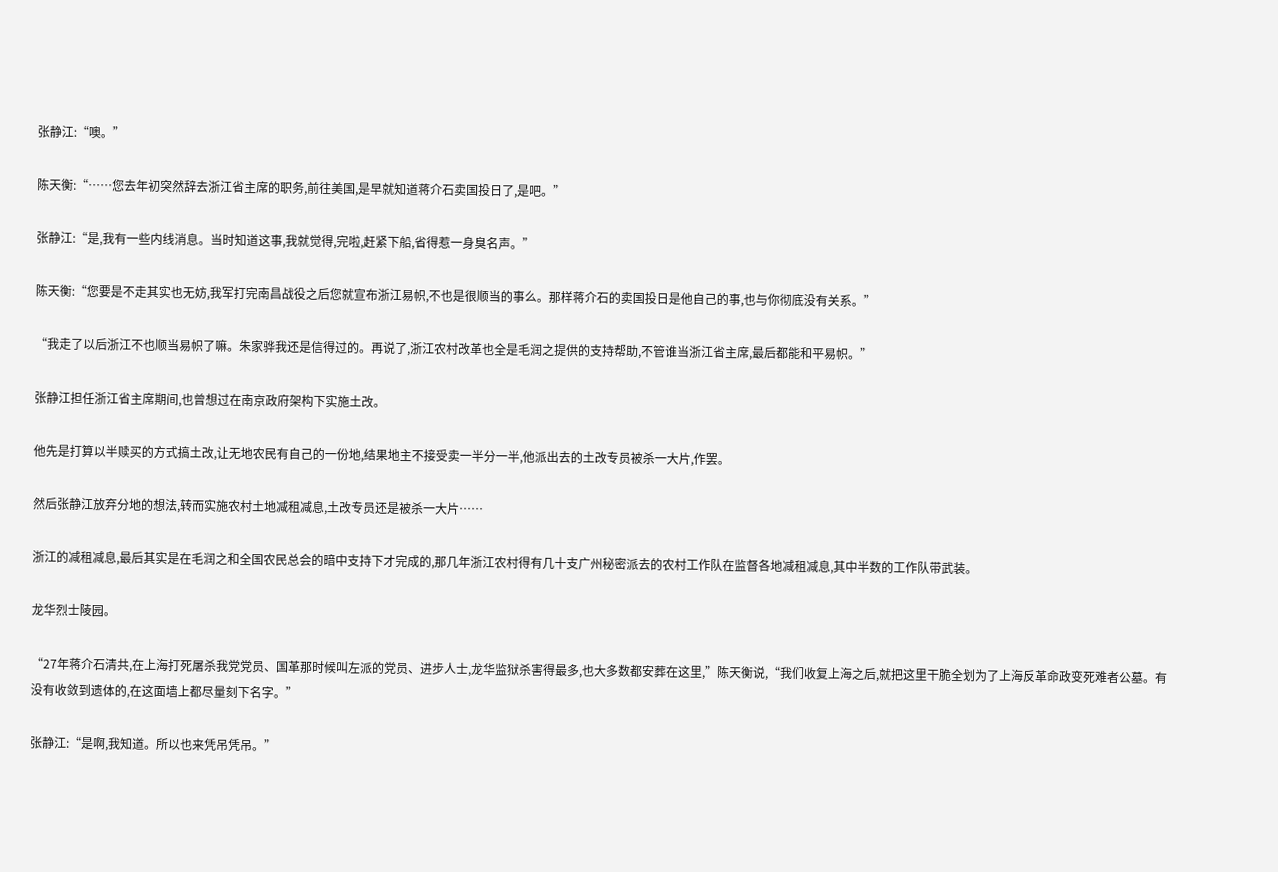张静江:“噢。”

陈天衡:“……您去年初突然辞去浙江省主席的职务,前往美国,是早就知道蒋介石卖国投日了,是吧。”

张静江:“是,我有一些内线消息。当时知道这事,我就觉得,完啦,赶紧下船,省得惹一身臭名声。”

陈天衡:“您要是不走其实也无妨,我军打完南昌战役之后您就宣布浙江易帜,不也是很顺当的事么。那样蒋介石的卖国投日是他自己的事,也与你彻底没有关系。”

“我走了以后浙江不也顺当易帜了嘛。朱家骅我还是信得过的。再说了,浙江农村改革也全是毛润之提供的支持帮助,不管谁当浙江省主席,最后都能和平易帜。”

张静江担任浙江省主席期间,也曾想过在南京政府架构下实施土改。

他先是打算以半赎买的方式搞土改,让无地农民有自己的一份地,结果地主不接受卖一半分一半,他派出去的土改专员被杀一大片,作罢。

然后张静江放弃分地的想法,转而实施农村土地减租减息,土改专员还是被杀一大片……

浙江的减租减息,最后其实是在毛润之和全国农民总会的暗中支持下才完成的,那几年浙江农村得有几十支广州秘密派去的农村工作队在监督各地减租减息,其中半数的工作队带武装。

龙华烈士陵园。

“27年蒋介石清共,在上海打死屠杀我党党员、国革那时候叫左派的党员、进步人士,龙华监狱杀害得最多,也大多数都安葬在这里,”陈天衡说,“我们收复上海之后,就把这里干脆全划为了上海反革命政变死难者公墓。有没有收敛到遗体的,在这面墙上都尽量刻下名字。”

张静江:“是啊,我知道。所以也来凭吊凭吊。”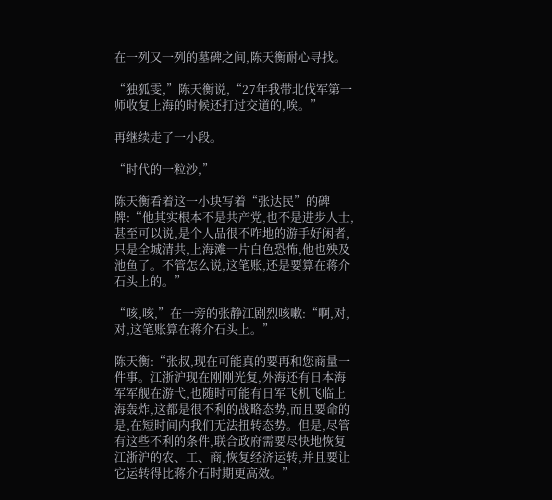在一列又一列的墓碑之间,陈天衡耐心寻找。

“独狐雯,”陈天衡说,“27年我带北伐军第一师收复上海的时候还打过交道的,唉。”

再继续走了一小段。

“时代的一粒沙,”

陈天衡看着这一小块写着“张达民”的碑牌:“他其实根本不是共产党,也不是进步人士,甚至可以说,是个人品很不咋地的游手好闲者,只是全城清共,上海滩一片白色恐怖,他也殃及池鱼了。不管怎么说,这笔账,还是要算在蒋介石头上的。”

“咳,咳,”在一旁的张静江剧烈咳嗽:“啊,对,对,这笔账算在蒋介石头上。”

陈天衡:“张叔,现在可能真的要再和您商量一件事。江浙沪现在刚刚光复,外海还有日本海军军舰在游弋,也随时可能有日军飞机飞临上海轰炸,这都是很不利的战略态势,而且要命的是,在短时间内我们无法扭转态势。但是,尽管有这些不利的条件,联合政府需要尽快地恢复江浙沪的农、工、商,恢复经济运转,并且要让它运转得比蒋介石时期更高效。”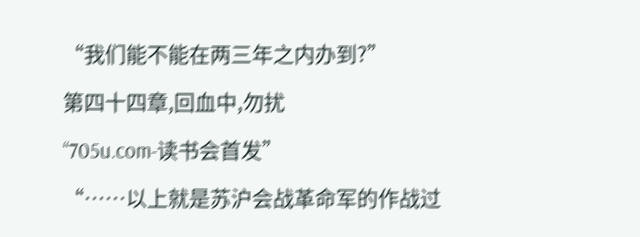“我们能不能在两三年之内办到?”

第四十四章,回血中,勿扰

“705u.com-读书会首发”

“……以上就是苏沪会战革命军的作战过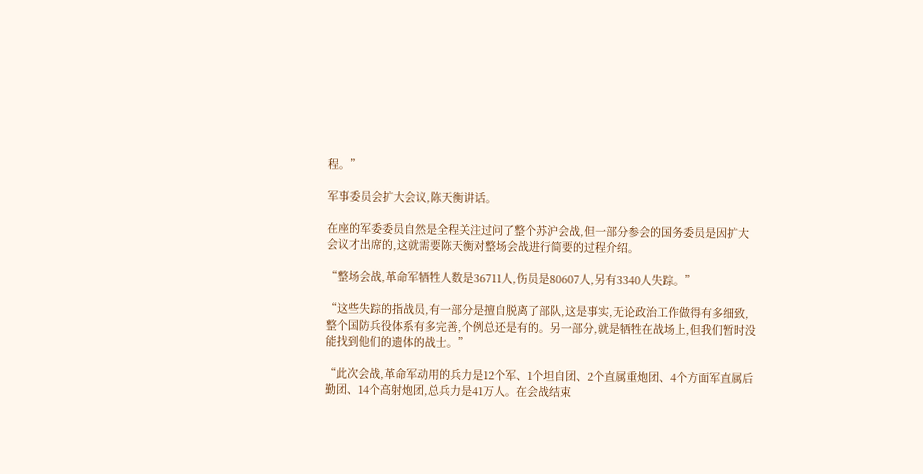程。”

军事委员会扩大会议,陈天衡讲话。

在座的军委委员自然是全程关注过问了整个苏沪会战,但一部分参会的国务委员是因扩大会议才出席的,这就需要陈天衡对整场会战进行简要的过程介绍。

“整场会战,革命军牺牲人数是36711人,伤员是80607人,另有3340人失踪。”

“这些失踪的指战员,有一部分是擅自脱离了部队,这是事实,无论政治工作做得有多细致,整个国防兵役体系有多完善,个例总还是有的。另一部分,就是牺牲在战场上,但我们暂时没能找到他们的遗体的战士。”

“此次会战,革命军动用的兵力是12个军、1个坦自团、2个直属重炮团、4个方面军直属后勤团、14个高射炮团,总兵力是41万人。在会战结束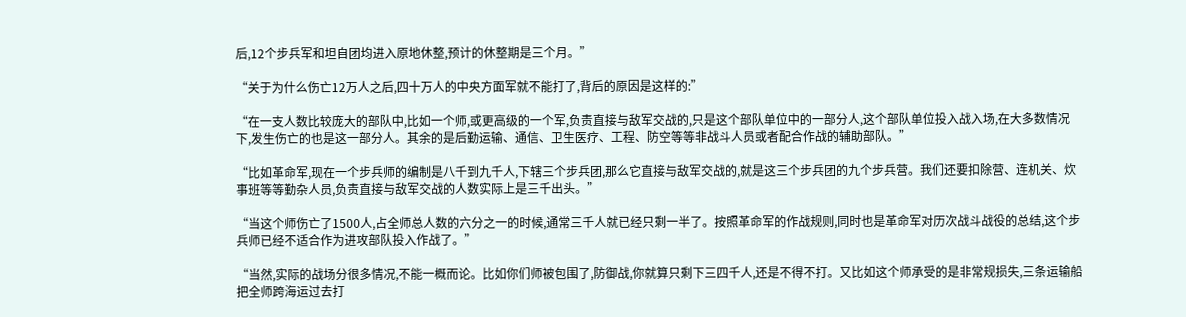后,12个步兵军和坦自团均进入原地休整,预计的休整期是三个月。”

“关于为什么伤亡12万人之后,四十万人的中央方面军就不能打了,背后的原因是这样的:”

“在一支人数比较庞大的部队中,比如一个师,或更高级的一个军,负责直接与敌军交战的,只是这个部队单位中的一部分人,这个部队单位投入战入场,在大多数情况下,发生伤亡的也是这一部分人。其余的是后勤运输、通信、卫生医疗、工程、防空等等非战斗人员或者配合作战的辅助部队。”

“比如革命军,现在一个步兵师的编制是八千到九千人,下辖三个步兵团,那么它直接与敌军交战的,就是这三个步兵团的九个步兵营。我们还要扣除营、连机关、炊事班等等勤杂人员,负责直接与敌军交战的人数实际上是三千出头。”

“当这个师伤亡了1500人,占全师总人数的六分之一的时候,通常三千人就已经只剩一半了。按照革命军的作战规则,同时也是革命军对历次战斗战役的总结,这个步兵师已经不适合作为进攻部队投入作战了。”

“当然,实际的战场分很多情况,不能一概而论。比如你们师被包围了,防御战,你就算只剩下三四千人,还是不得不打。又比如这个师承受的是非常规损失,三条运输船把全师跨海运过去打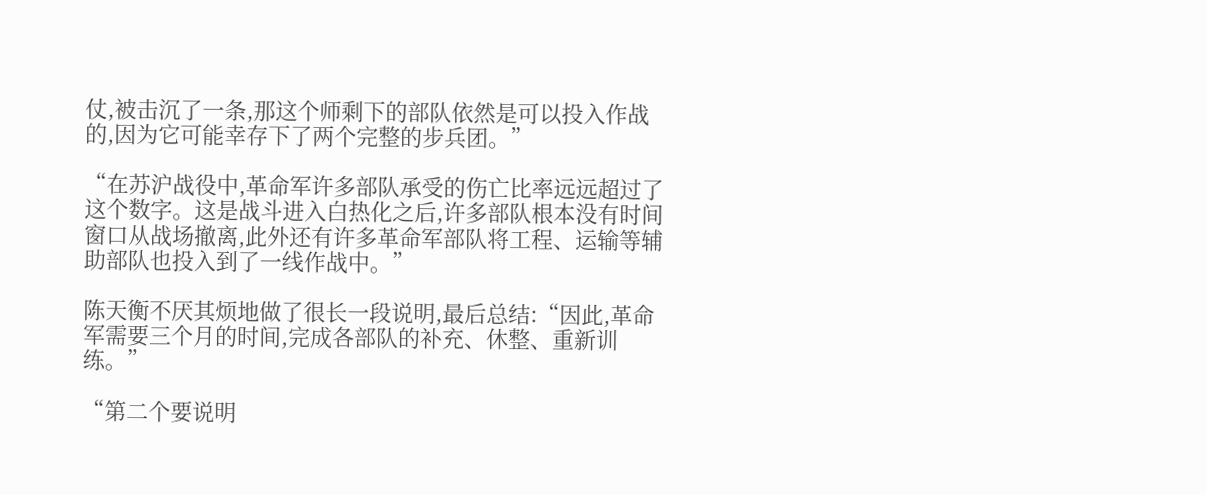仗,被击沉了一条,那这个师剩下的部队依然是可以投入作战的,因为它可能幸存下了两个完整的步兵团。”

“在苏沪战役中,革命军许多部队承受的伤亡比率远远超过了这个数字。这是战斗进入白热化之后,许多部队根本没有时间窗口从战场撤离,此外还有许多革命军部队将工程、运输等辅助部队也投入到了一线作战中。”

陈天衡不厌其烦地做了很长一段说明,最后总结:“因此,革命军需要三个月的时间,完成各部队的补充、休整、重新训练。”

“第二个要说明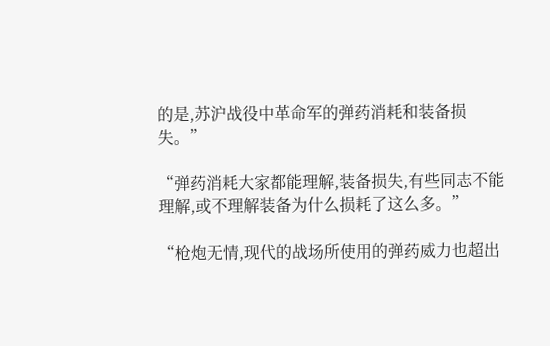的是,苏沪战役中革命军的弹药消耗和装备损失。”

“弹药消耗大家都能理解,装备损失,有些同志不能理解,或不理解装备为什么损耗了这么多。”

“枪炮无情,现代的战场所使用的弹药威力也超出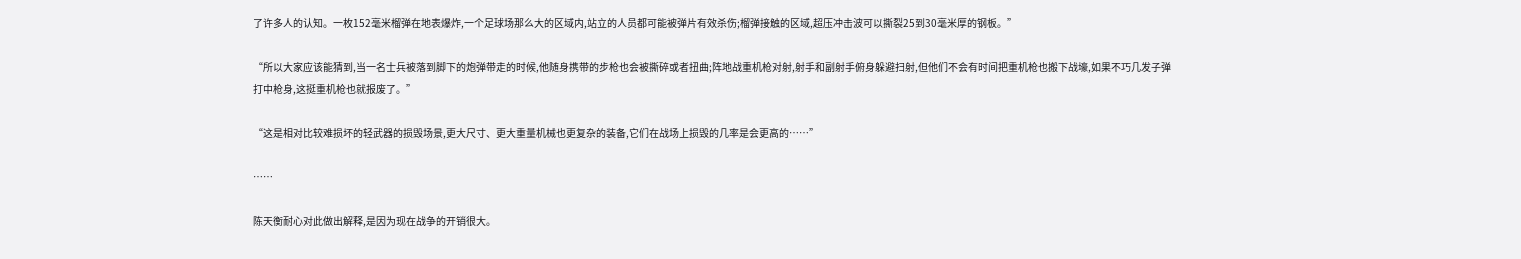了许多人的认知。一枚152毫米榴弹在地表爆炸,一个足球场那么大的区域内,站立的人员都可能被弹片有效杀伤;榴弹接触的区域,超压冲击波可以撕裂25到30毫米厚的钢板。”

“所以大家应该能猜到,当一名士兵被落到脚下的炮弹带走的时候,他随身携带的步枪也会被撕碎或者扭曲;阵地战重机枪对射,射手和副射手俯身躲避扫射,但他们不会有时间把重机枪也搬下战壕,如果不巧几发子弹打中枪身,这挺重机枪也就报废了。”

“这是相对比较难损坏的轻武器的损毁场景,更大尺寸、更大重量机械也更复杂的装备,它们在战场上损毁的几率是会更高的……”

……

陈天衡耐心对此做出解释,是因为现在战争的开销很大。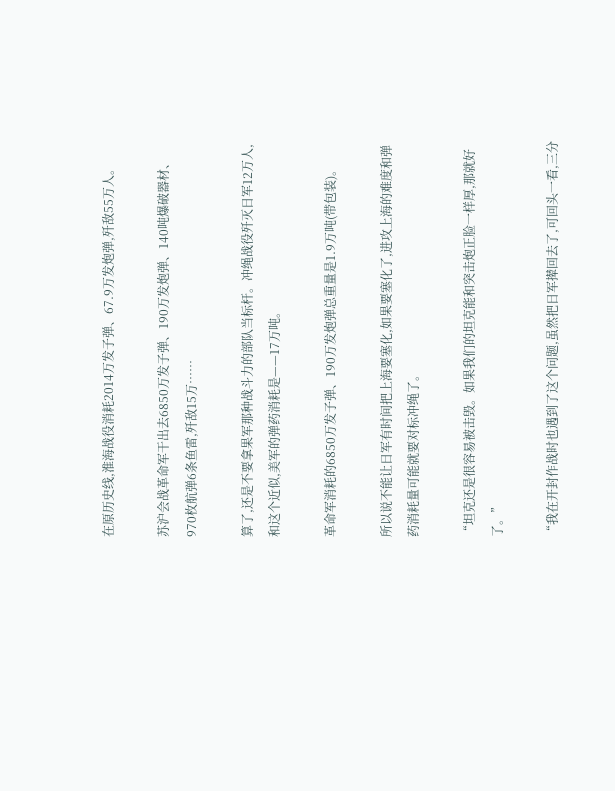在原历史线,淮海战役消耗2014万发子弹、67.9万发炮弹,歼敌55万人。

苏沪会战革命军干出去6850万发子弹、190万发炮弹、140吨爆破器材、970枚航弹6条鱼雷,歼敌15万……

算了,还是不要拿果军那种战斗力的部队当标杆。冲绳战役歼灭日军12万人,和这个近似,美军的弹药消耗是——17万吨。

革命军消耗的6850万发子弹、190万发炮弹总重量是1.9万吨(带包装)。

所以说不能让日军有时间把上海要塞化,如果要塞化了,进攻上海的难度和弹药消耗量可能就要对标冲绳了。

“坦克还是很容易被击毁。如果我们的坦克能和突击炮正脸一样厚,那就好了。”

“我在开封作战时也遇到了这个问题,虽然把日军撵回去了,可回头一看,三分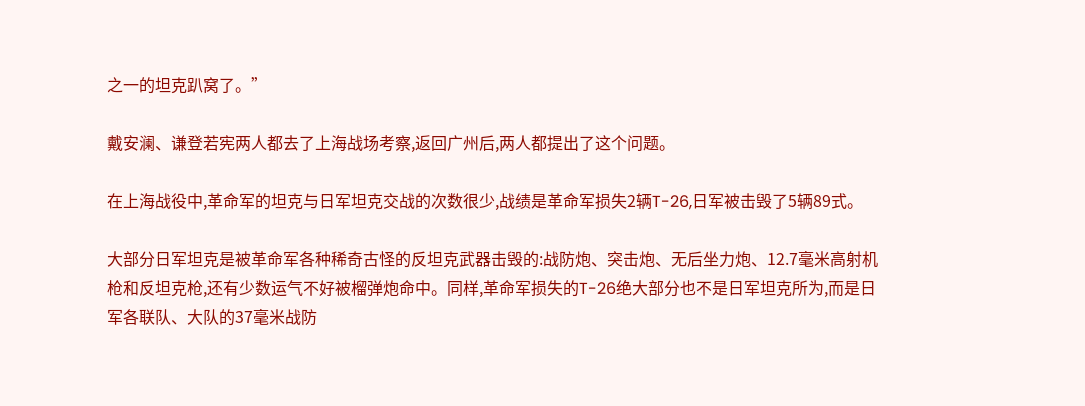之一的坦克趴窝了。”

戴安澜、谦登若宪两人都去了上海战场考察,返回广州后,两人都提出了这个问题。

在上海战役中,革命军的坦克与日军坦克交战的次数很少,战绩是革命军损失2辆T-26,日军被击毁了5辆89式。

大部分日军坦克是被革命军各种稀奇古怪的反坦克武器击毁的:战防炮、突击炮、无后坐力炮、12.7毫米高射机枪和反坦克枪,还有少数运气不好被榴弹炮命中。同样,革命军损失的T-26绝大部分也不是日军坦克所为,而是日军各联队、大队的37毫米战防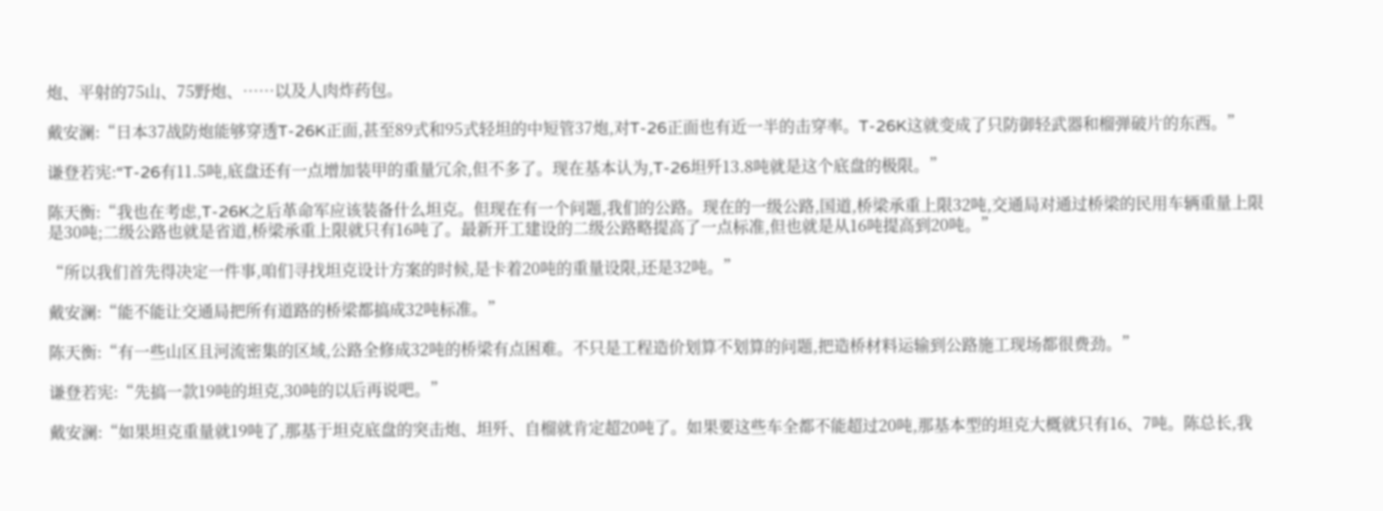炮、平射的75山、75野炮、……以及人肉炸药包。

戴安澜:“日本37战防炮能够穿透T-26K正面,甚至89式和95式轻坦的中短管37炮,对T-26正面也有近一半的击穿率。T-26K这就变成了只防御轻武器和榴弹破片的东西。”

谦登若宪:“T-26有11.5吨,底盘还有一点增加装甲的重量冗余,但不多了。现在基本认为,T-26坦歼13.8吨就是这个底盘的极限。”

陈天衡:“我也在考虑,T-26K之后革命军应该装备什么坦克。但现在有一个问题,我们的公路。现在的一级公路,国道,桥梁承重上限32吨,交通局对通过桥梁的民用车辆重量上限是30吨;二级公路也就是省道,桥梁承重上限就只有16吨了。最新开工建设的二级公路略提高了一点标准,但也就是从16吨提高到20吨。”

“所以我们首先得决定一件事,咱们寻找坦克设计方案的时候,是卡着20吨的重量设限,还是32吨。”

戴安澜:“能不能让交通局把所有道路的桥梁都搞成32吨标准。”

陈天衡:“有一些山区且河流密集的区域,公路全修成32吨的桥梁有点困难。不只是工程造价划算不划算的问题,把造桥材料运输到公路施工现场都很费劲。”

谦登若宪:“先搞一款19吨的坦克,30吨的以后再说吧。”

戴安澜:“如果坦克重量就19吨了,那基于坦克底盘的突击炮、坦歼、自榴就肯定超20吨了。如果要这些车全都不能超过20吨,那基本型的坦克大概就只有16、7吨。陈总长,我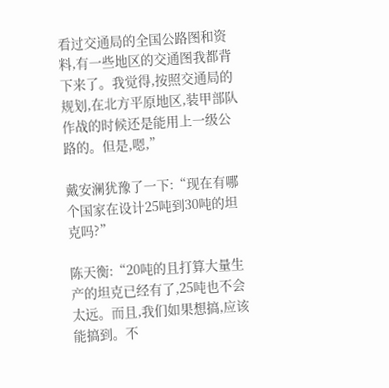看过交通局的全国公路图和资料,有一些地区的交通图我都背下来了。我觉得,按照交通局的规划,在北方平原地区,装甲部队作战的时候还是能用上一级公路的。但是,嗯,”

戴安澜犹豫了一下:“现在有哪个国家在设计25吨到30吨的坦克吗?”

陈天衡:“20吨的且打算大量生产的坦克已经有了,25吨也不会太远。而且,我们如果想搞,应该能搞到。不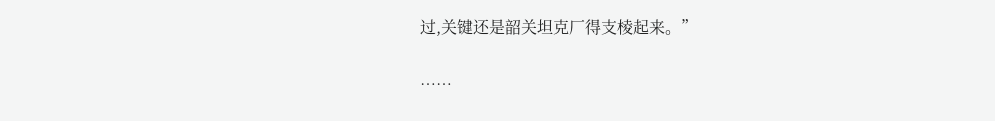过,关键还是韶关坦克厂得支棱起来。”

……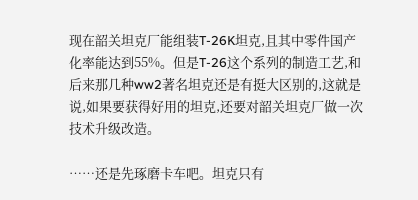现在韶关坦克厂能组装T-26K坦克,且其中零件国产化率能达到55%。但是T-26这个系列的制造工艺,和后来那几种ww2著名坦克还是有挺大区别的,这就是说,如果要获得好用的坦克,还要对韶关坦克厂做一次技术升级改造。

……还是先琢磨卡车吧。坦克只有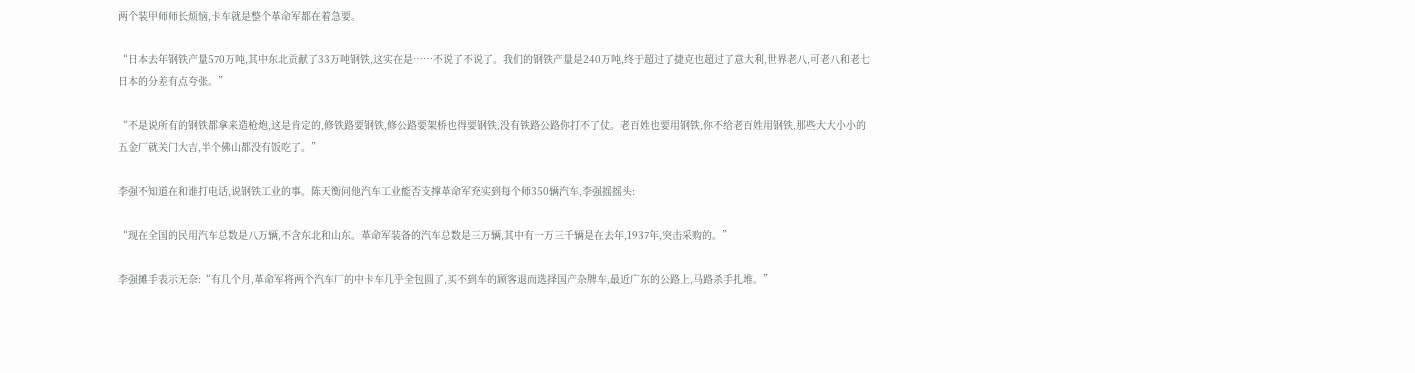两个装甲师师长烦恼,卡车就是整个革命军都在着急要。

“日本去年钢铁产量570万吨,其中东北贡献了33万吨钢铁,这实在是……不说了不说了。我们的钢铁产量是240万吨,终于超过了捷克也超过了意大利,世界老八,可老八和老七日本的分差有点夸张。”

“不是说所有的钢铁都拿来造枪炮,这是肯定的,修铁路要钢铁,修公路要架桥也得要钢铁,没有铁路公路你打不了仗。老百姓也要用钢铁,你不给老百姓用钢铁,那些大大小小的五金厂就关门大吉,半个佛山都没有饭吃了。”

李强不知道在和谁打电话,说钢铁工业的事。陈天衡问他汽车工业能否支撑革命军充实到每个师350辆汽车,李强摇摇头:

“现在全国的民用汽车总数是八万辆,不含东北和山东。革命军装备的汽车总数是三万辆,其中有一万三千辆是在去年,1937年,突击采购的。”

李强摊手表示无奈:“有几个月,革命军将两个汽车厂的中卡车几乎全包圆了,买不到车的顾客退而选择国产杂牌车,最近广东的公路上,马路杀手扎堆。”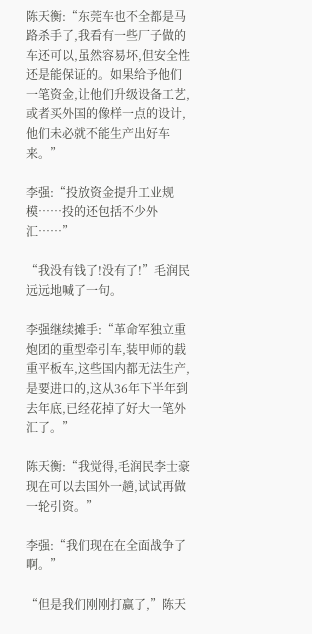陈天衡:“东莞车也不全都是马路杀手了,我看有一些厂子做的车还可以,虽然容易坏,但安全性还是能保证的。如果给予他们一笔资金,让他们升级设备工艺,或者买外国的像样一点的设计,他们未必就不能生产出好车来。”

李强:“投放资金提升工业规模……投的还包括不少外汇……”

“我没有钱了!没有了!”毛润民远远地喊了一句。

李强继续摊手:“革命军独立重炮团的重型牵引车,装甲师的载重平板车,这些国内都无法生产,是要进口的,这从36年下半年到去年底,已经花掉了好大一笔外汇了。”

陈天衡:“我觉得,毛润民李士豪现在可以去国外一趟,试试再做一轮引资。”

李强:“我们现在在全面战争了啊。”

“但是我们刚刚打赢了,”陈天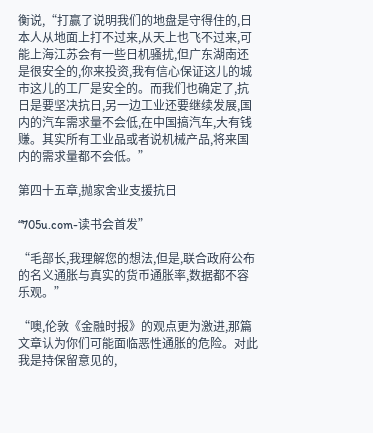衡说,“打赢了说明我们的地盘是守得住的,日本人从地面上打不过来,从天上也飞不过来,可能上海江苏会有一些日机骚扰,但广东湖南还是很安全的,你来投资,我有信心保证这儿的城市这儿的工厂是安全的。而我们也确定了,抗日是要坚决抗日,另一边工业还要继续发展,国内的汽车需求量不会低,在中国搞汽车,大有钱赚。其实所有工业品或者说机械产品,将来国内的需求量都不会低。”

第四十五章,抛家舍业支援抗日

“705u.com-读书会首发”

“毛部长,我理解您的想法,但是,联合政府公布的名义通胀与真实的货币通胀率,数据都不容乐观。”

“噢,伦敦《金融时报》的观点更为激进,那篇文章认为你们可能面临恶性通胀的危险。对此我是持保留意见的,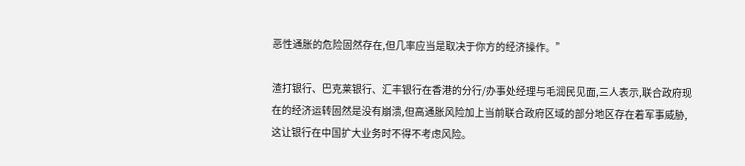恶性通胀的危险固然存在,但几率应当是取决于你方的经济操作。”

渣打银行、巴克莱银行、汇丰银行在香港的分行/办事处经理与毛润民见面,三人表示,联合政府现在的经济运转固然是没有崩溃,但高通胀风险加上当前联合政府区域的部分地区存在着军事威胁,这让银行在中国扩大业务时不得不考虑风险。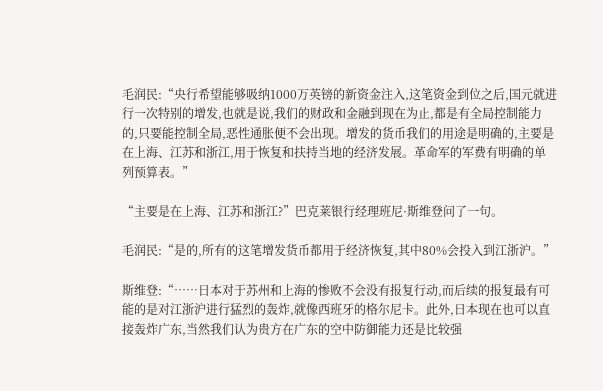毛润民:“央行希望能够吸纳1000万英镑的新资金注入,这笔资金到位之后,国元就进行一次特别的增发,也就是说,我们的财政和金融到现在为止,都是有全局控制能力的,只要能控制全局,恶性通胀便不会出现。增发的货币我们的用途是明确的,主要是在上海、江苏和浙江,用于恢复和扶持当地的经济发展。革命军的军费有明确的单列预算表。”

“主要是在上海、江苏和浙江?”巴克莱银行经理班尼·斯维登问了一句。

毛润民:“是的,所有的这笔增发货币都用于经济恢复,其中80%会投入到江浙沪。”

斯维登:“……日本对于苏州和上海的惨败不会没有报复行动,而后续的报复最有可能的是对江浙沪进行猛烈的轰炸,就像西班牙的格尔尼卡。此外,日本现在也可以直接轰炸广东,当然我们认为贵方在广东的空中防御能力还是比较强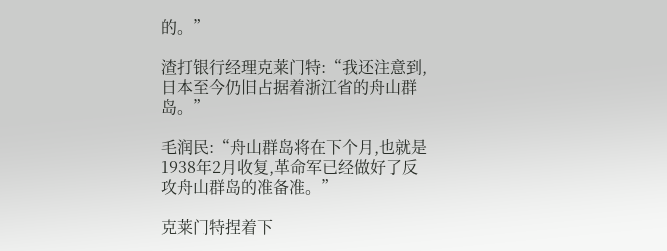的。”

渣打银行经理克莱门特:“我还注意到,日本至今仍旧占据着浙江省的舟山群岛。”

毛润民:“舟山群岛将在下个月,也就是1938年2月收复,革命军已经做好了反攻舟山群岛的准备准。”

克莱门特捏着下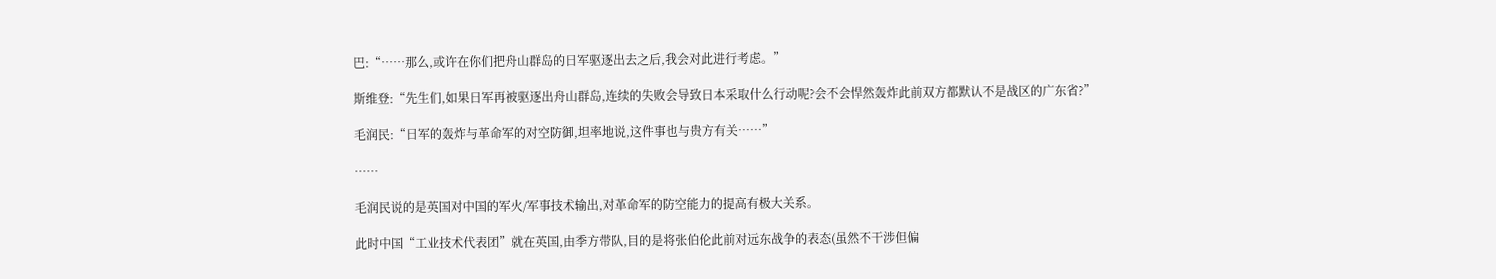巴:“……那么,或许在你们把舟山群岛的日军驱逐出去之后,我会对此进行考虑。”

斯维登:“先生们,如果日军再被驱逐出舟山群岛,连续的失败会导致日本采取什么行动呢?会不会悍然轰炸此前双方都默认不是战区的广东省?”

毛润民:“日军的轰炸与革命军的对空防御,坦率地说,这件事也与贵方有关……”

……

毛润民说的是英国对中国的军火/军事技术输出,对革命军的防空能力的提高有极大关系。

此时中国“工业技术代表团”就在英国,由季方带队,目的是将张伯伦此前对远东战争的表态(虽然不干涉但偏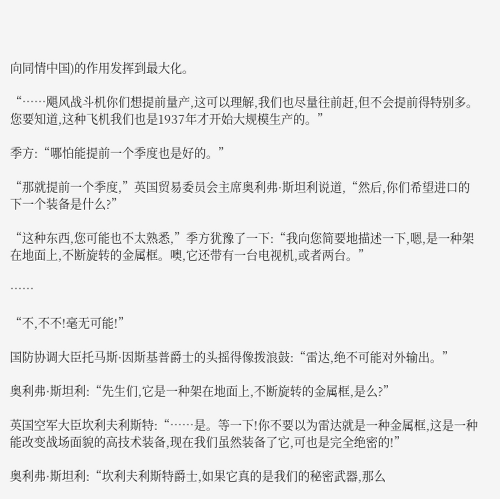向同情中国)的作用发挥到最大化。

“……飓风战斗机你们想提前量产,这可以理解,我们也尽量往前赶,但不会提前得特别多。您要知道,这种飞机我们也是1937年才开始大规模生产的。”

季方:“哪怕能提前一个季度也是好的。”

“那就提前一个季度,”英国贸易委员会主席奥利弗·斯坦利说道,“然后,你们希望进口的下一个装备是什么?”

“这种东西,您可能也不太熟悉,”季方犹豫了一下:“我向您简要地描述一下,嗯,是一种架在地面上,不断旋转的金属框。噢,它还带有一台电视机,或者两台。”

……

“不,不不!毫无可能!”

国防协调大臣托马斯·因斯基普爵士的头摇得像拨浪鼓:“雷达,绝不可能对外输出。”

奥利弗·斯坦利:“先生们,它是一种架在地面上,不断旋转的金属框,是么?”

英国空军大臣坎利夫利斯特:“……是。等一下!你不要以为雷达就是一种金属框,这是一种能改变战场面貌的高技术装备,现在我们虽然装备了它,可也是完全绝密的!”

奥利弗·斯坦利:“坎利夫利斯特爵士,如果它真的是我们的秘密武器,那么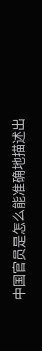中国官员是怎么能准确地描述出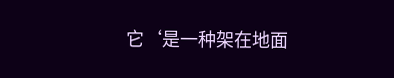它‘是一种架在地面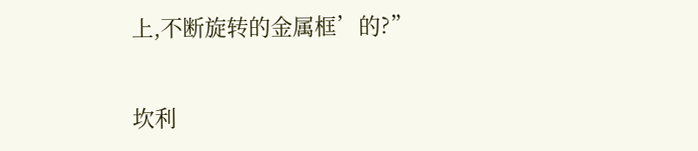上,不断旋转的金属框’的?”

坎利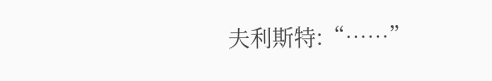夫利斯特:“……”